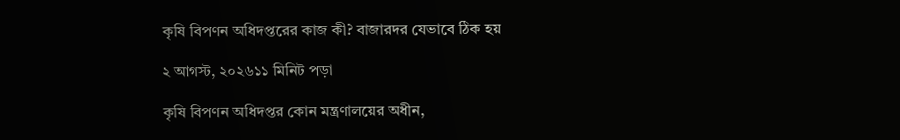কৃষি বিপণন অধিদপ্তরের কাজ কী? বাজারদর যেভাবে ঠিক হয়

২ আগস্ট, ২০২৬১১ মিনিট পড়া

কৃষি বিপণন অধিদপ্তর কোন মন্ত্রণালয়ের অধীন,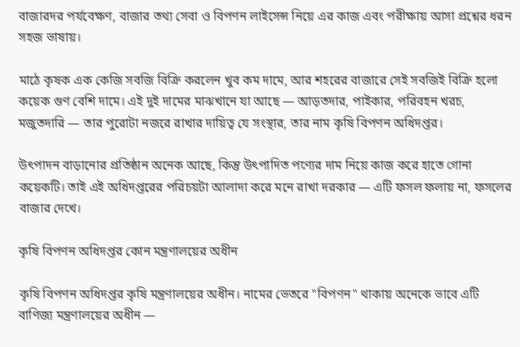বাজারদর পর্যবেক্ষণ, বাজার তথ্য সেবা ও বিপণন লাইসেন্স নিয়ে এর কাজ এবং পরীক্ষায় আসা প্রশ্নের ধরন সহজ ভাষায়।

মাঠে কৃষক এক কেজি সবজি বিক্রি করলেন খুব কম দামে, আর শহরের বাজারে সেই সবজিই বিক্রি হলো কয়েক গুণ বেশি দামে। এই দুই দামের মাঝখানে যা আছে — আড়তদার, পাইকার, পরিবহন খরচ, মজুতদারি — তার পুরোটা নজরে রাখার দায়িত্ব যে সংস্থার, তার নাম কৃষি বিপণন অধিদপ্তর।

উৎপাদন বাড়ানোর প্রতিষ্ঠান অনেক আছে, কিন্তু উৎপাদিত পণ্যের দাম নিয়ে কাজ করে হাতে গোনা কয়েকটি। তাই এই অধিদপ্তরের পরিচয়টা আলাদা করে মনে রাখা দরকার — এটি ফসল ফলায় না, ফসলের বাজার দেখে।

কৃষি বিপণন অধিদপ্তর কোন মন্ত্রণালয়ের অধীন

কৃষি বিপণন অধিদপ্তর কৃষি মন্ত্রণালয়ের অধীন। নামের ভেতরে "বিপণন" থাকায় অনেকে ভাবে এটি বাণিজ্য মন্ত্রণালয়ের অধীন —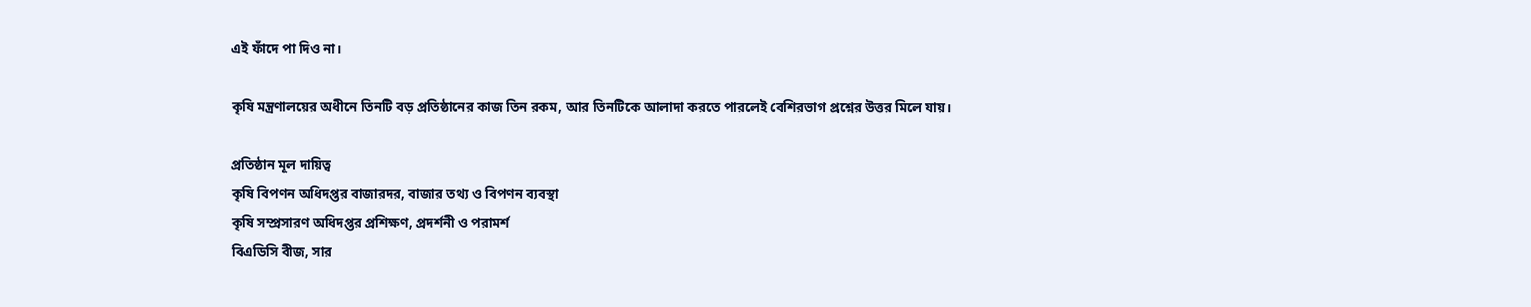এই ফাঁদে পা দিও না।

কৃষি মন্ত্রণালয়ের অধীনে তিনটি বড় প্রতিষ্ঠানের কাজ তিন রকম, আর তিনটিকে আলাদা করতে পারলেই বেশিরভাগ প্রশ্নের উত্তর মিলে যায়।

প্রতিষ্ঠান মূল দায়িত্ব
কৃষি বিপণন অধিদপ্তর বাজারদর, বাজার তথ্য ও বিপণন ব্যবস্থা
কৃষি সম্প্রসারণ অধিদপ্তর প্রশিক্ষণ, প্রদর্শনী ও পরামর্শ
বিএডিসি বীজ, সার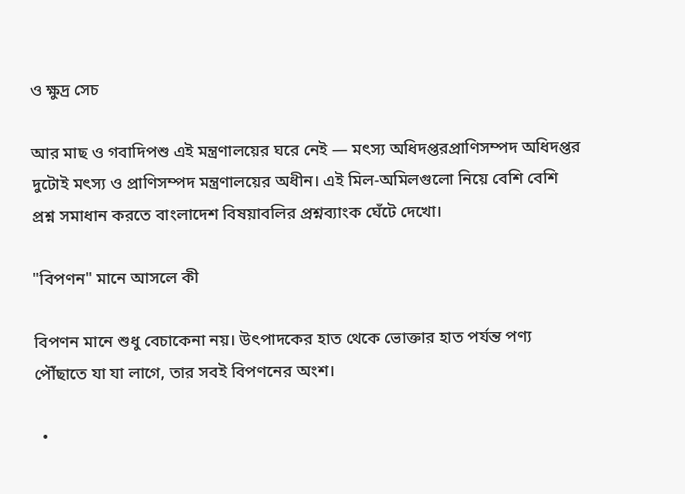ও ক্ষুদ্র সেচ

আর মাছ ও গবাদিপশু এই মন্ত্রণালয়ের ঘরে নেই — মৎস্য অধিদপ্তরপ্রাণিসম্পদ অধিদপ্তর দুটোই মৎস্য ও প্রাণিসম্পদ মন্ত্রণালয়ের অধীন। এই মিল-অমিলগুলো নিয়ে বেশি বেশি প্রশ্ন সমাধান করতে বাংলাদেশ বিষয়াবলির প্রশ্নব্যাংক ঘেঁটে দেখো।

"বিপণন" মানে আসলে কী

বিপণন মানে শুধু বেচাকেনা নয়। উৎপাদকের হাত থেকে ভোক্তার হাত পর্যন্ত পণ্য পৌঁছাতে যা যা লাগে, তার সবই বিপণনের অংশ।

  •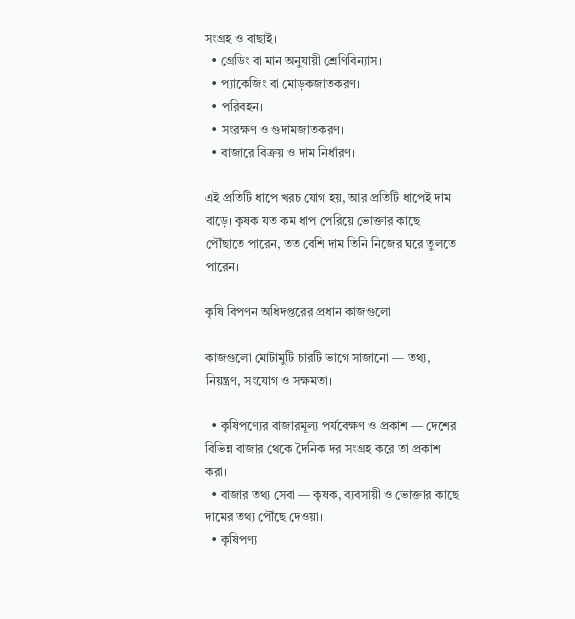সংগ্রহ ও বাছাই।
  • গ্রেডিং বা মান অনুযায়ী শ্রেণিবিন্যাস।
  • প্যাকেজিং বা মোড়কজাতকরণ।
  • পরিবহন।
  • সংরক্ষণ ও গুদামজাতকরণ।
  • বাজারে বিক্রয় ও দাম নির্ধারণ।

এই প্রতিটি ধাপে খরচ যোগ হয়, আর প্রতিটি ধাপেই দাম বাড়ে। কৃষক যত কম ধাপ পেরিয়ে ভোক্তার কাছে পৌঁছাতে পারেন, তত বেশি দাম তিনি নিজের ঘরে তুলতে পারেন।

কৃষি বিপণন অধিদপ্তরের প্রধান কাজগুলো

কাজগুলো মোটামুটি চারটি ভাগে সাজানো — তথ্য, নিয়ন্ত্রণ, সংযোগ ও সক্ষমতা।

  • কৃষিপণ্যের বাজারমূল্য পর্যবেক্ষণ ও প্রকাশ — দেশের বিভিন্ন বাজার থেকে দৈনিক দর সংগ্রহ করে তা প্রকাশ করা।
  • বাজার তথ্য সেবা — কৃষক, ব্যবসায়ী ও ভোক্তার কাছে দামের তথ্য পৌঁছে দেওয়া।
  • কৃষিপণ্য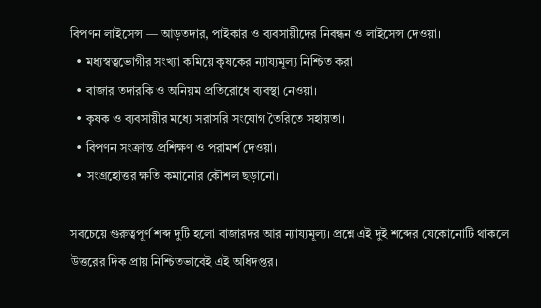বিপণন লাইসেন্স — আড়তদার, পাইকার ও ব্যবসায়ীদের নিবন্ধন ও লাইসেন্স দেওয়া।
  • মধ্যস্বত্বভোগীর সংখ্যা কমিয়ে কৃষকের ন্যায্যমূল্য নিশ্চিত করা
  • বাজার তদারকি ও অনিয়ম প্রতিরোধে ব্যবস্থা নেওয়া।
  • কৃষক ও ব্যবসায়ীর মধ্যে সরাসরি সংযোগ তৈরিতে সহায়তা।
  • বিপণন সংক্রান্ত প্রশিক্ষণ ও পরামর্শ দেওয়া।
  • সংগ্রহোত্তর ক্ষতি কমানোর কৌশল ছড়ানো।

সবচেয়ে গুরুত্বপূর্ণ শব্দ দুটি হলো বাজারদর আর ন্যায্যমূল্য। প্রশ্নে এই দুই শব্দের যেকোনোটি থাকলে উত্তরের দিক প্রায় নিশ্চিতভাবেই এই অধিদপ্তর।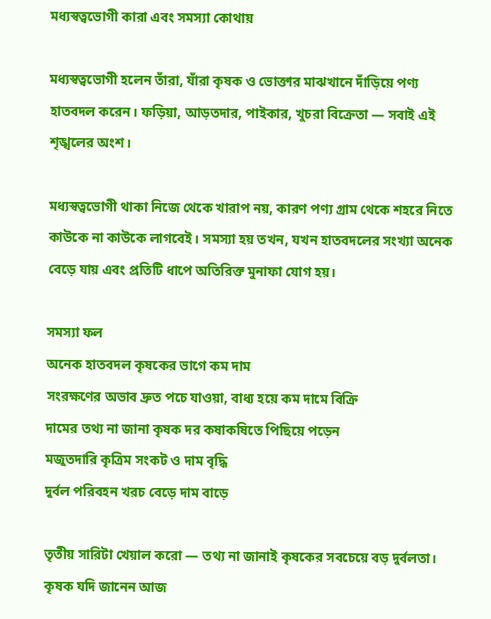মধ্যস্বত্বভোগী কারা এবং সমস্যা কোথায়

মধ্যস্বত্বভোগী হলেন তাঁরা, যাঁরা কৃষক ও ভোক্তার মাঝখানে দাঁড়িয়ে পণ্য হাতবদল করেন। ফড়িয়া, আড়তদার, পাইকার, খুচরা বিক্রেতা — সবাই এই শৃঙ্খলের অংশ।

মধ্যস্বত্বভোগী থাকা নিজে থেকে খারাপ নয়, কারণ পণ্য গ্রাম থেকে শহরে নিতে কাউকে না কাউকে লাগবেই। সমস্যা হয় তখন, যখন হাতবদলের সংখ্যা অনেক বেড়ে যায় এবং প্রতিটি ধাপে অতিরিক্ত মুনাফা যোগ হয়।

সমস্যা ফল
অনেক হাতবদল কৃষকের ভাগে কম দাম
সংরক্ষণের অভাব দ্রুত পচে যাওয়া, বাধ্য হয়ে কম দামে বিক্রি
দামের তথ্য না জানা কৃষক দর কষাকষিতে পিছিয়ে পড়েন
মজুতদারি কৃত্রিম সংকট ও দাম বৃদ্ধি
দুর্বল পরিবহন খরচ বেড়ে দাম বাড়ে

তৃতীয় সারিটা খেয়াল করো — তথ্য না জানাই কৃষকের সবচেয়ে বড় দুর্বলতা। কৃষক যদি জানেন আজ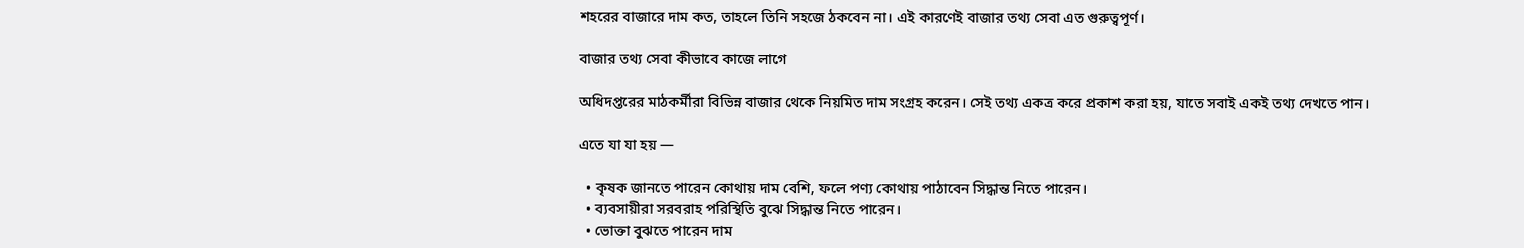শহরের বাজারে দাম কত, তাহলে তিনি সহজে ঠকবেন না। এই কারণেই বাজার তথ্য সেবা এত গুরুত্বপূর্ণ।

বাজার তথ্য সেবা কীভাবে কাজে লাগে

অধিদপ্তরের মাঠকর্মীরা বিভিন্ন বাজার থেকে নিয়মিত দাম সংগ্রহ করেন। সেই তথ্য একত্র করে প্রকাশ করা হয়, যাতে সবাই একই তথ্য দেখতে পান।

এতে যা যা হয় —

  • কৃষক জানতে পারেন কোথায় দাম বেশি, ফলে পণ্য কোথায় পাঠাবেন সিদ্ধান্ত নিতে পারেন।
  • ব্যবসায়ীরা সরবরাহ পরিস্থিতি বুঝে সিদ্ধান্ত নিতে পারেন।
  • ভোক্তা বুঝতে পারেন দাম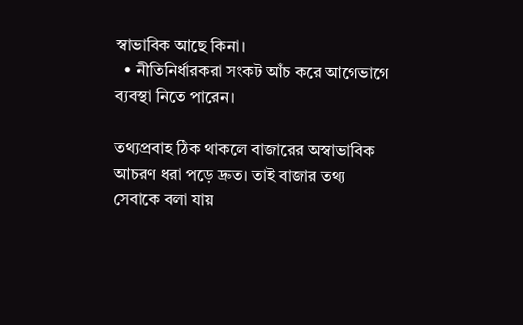স্বাভাবিক আছে কিনা।
  • নীতিনির্ধারকরা সংকট আঁচ করে আগেভাগে ব্যবস্থা নিতে পারেন।

তথ্যপ্রবাহ ঠিক থাকলে বাজারের অস্বাভাবিক আচরণ ধরা পড়ে দ্রুত। তাই বাজার তথ্য সেবাকে বলা যায়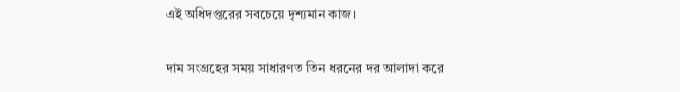এই অধিদপ্তরের সবচেয়ে দৃশ্যমান কাজ।

দাম সংগ্রহের সময় সাধারণত তিন ধরনের দর আলাদা করে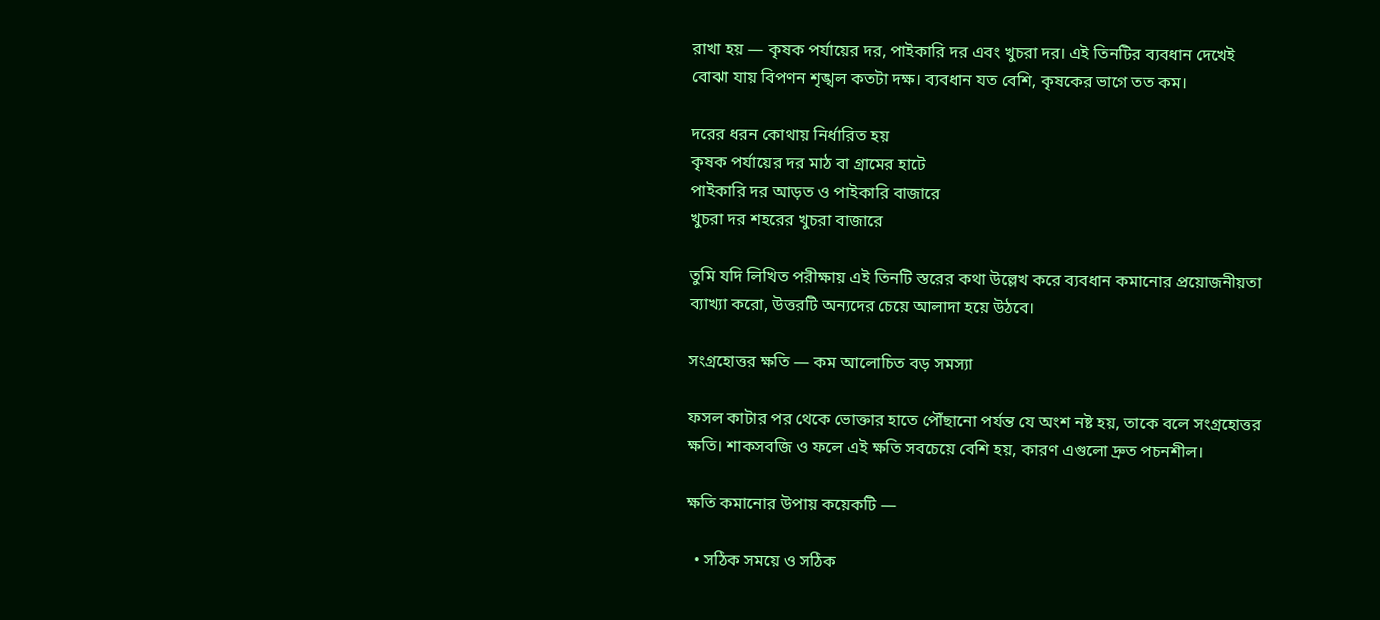রাখা হয় — কৃষক পর্যায়ের দর, পাইকারি দর এবং খুচরা দর। এই তিনটির ব্যবধান দেখেই বোঝা যায় বিপণন শৃঙ্খল কতটা দক্ষ। ব্যবধান যত বেশি, কৃষকের ভাগে তত কম।

দরের ধরন কোথায় নির্ধারিত হয়
কৃষক পর্যায়ের দর মাঠ বা গ্রামের হাটে
পাইকারি দর আড়ত ও পাইকারি বাজারে
খুচরা দর শহরের খুচরা বাজারে

তুমি যদি লিখিত পরীক্ষায় এই তিনটি স্তরের কথা উল্লেখ করে ব্যবধান কমানোর প্রয়োজনীয়তা ব্যাখ্যা করো, উত্তরটি অন্যদের চেয়ে আলাদা হয়ে উঠবে।

সংগ্রহোত্তর ক্ষতি — কম আলোচিত বড় সমস্যা

ফসল কাটার পর থেকে ভোক্তার হাতে পৌঁছানো পর্যন্ত যে অংশ নষ্ট হয়, তাকে বলে সংগ্রহোত্তর ক্ষতি। শাকসবজি ও ফলে এই ক্ষতি সবচেয়ে বেশি হয়, কারণ এগুলো দ্রুত পচনশীল।

ক্ষতি কমানোর উপায় কয়েকটি —

  • সঠিক সময়ে ও সঠিক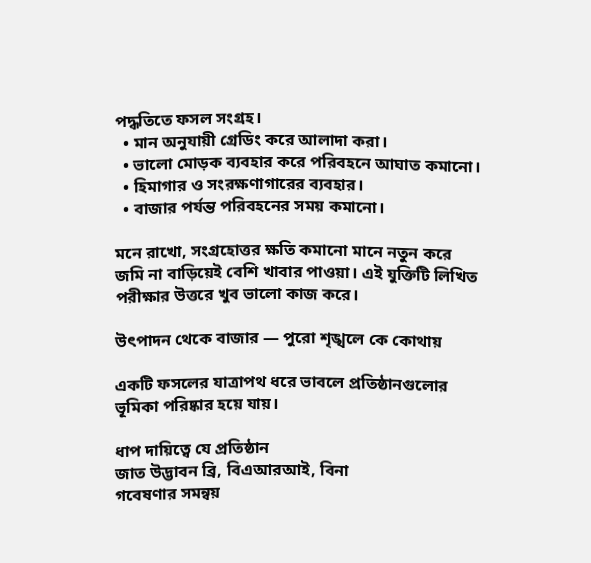পদ্ধতিতে ফসল সংগ্রহ।
  • মান অনুযায়ী গ্রেডিং করে আলাদা করা।
  • ভালো মোড়ক ব্যবহার করে পরিবহনে আঘাত কমানো।
  • হিমাগার ও সংরক্ষণাগারের ব্যবহার।
  • বাজার পর্যন্ত পরিবহনের সময় কমানো।

মনে রাখো, সংগ্রহোত্তর ক্ষতি কমানো মানে নতুন করে জমি না বাড়িয়েই বেশি খাবার পাওয়া। এই যুক্তিটি লিখিত পরীক্ষার উত্তরে খুব ভালো কাজ করে।

উৎপাদন থেকে বাজার — পুরো শৃঙ্খলে কে কোথায়

একটি ফসলের যাত্রাপথ ধরে ভাবলে প্রতিষ্ঠানগুলোর ভূমিকা পরিষ্কার হয়ে যায়।

ধাপ দায়িত্বে যে প্রতিষ্ঠান
জাত উদ্ভাবন ব্রি, বিএআরআই, বিনা
গবেষণার সমন্বয়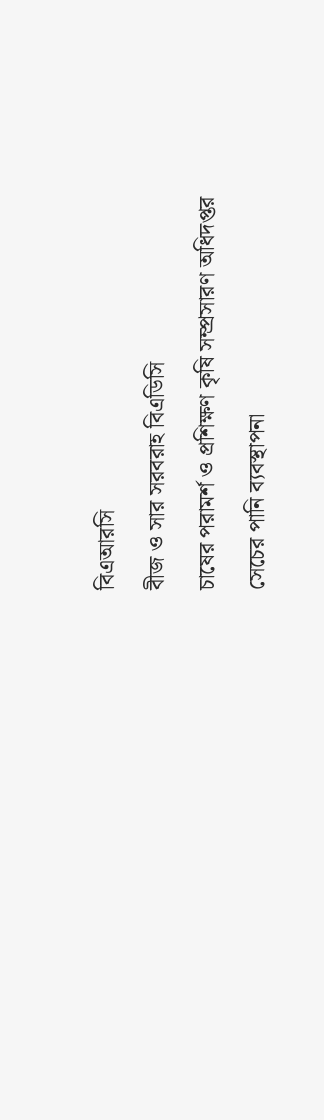বিএআরসি
বীজ ও সার সরবরাহ বিএডিসি
চাষের পরামর্শ ও প্রশিক্ষণ কৃষি সম্প্রসারণ অধিদপ্তর
সেচের পানি ব্যবস্থাপনা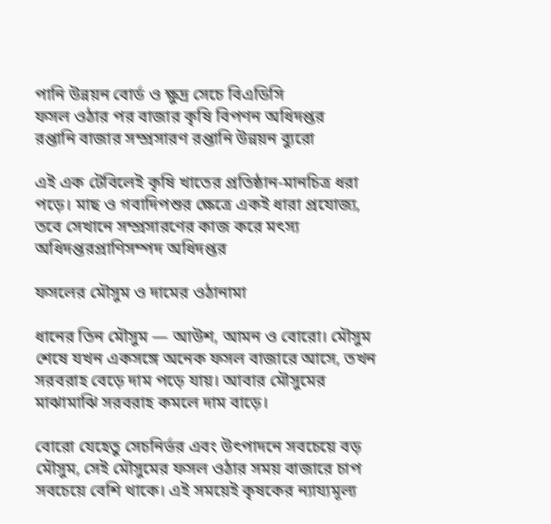পানি উন্নয়ন বোর্ড ও ক্ষুদ্র সেচে বিএডিসি
ফসল ওঠার পর বাজার কৃষি বিপণন অধিদপ্তর
রপ্তানি বাজার সম্প্রসারণ রপ্তানি উন্নয়ন ব্যুরো

এই এক টেবিলেই কৃষি খাতের প্রতিষ্ঠান-মানচিত্র ধরা পড়ে। মাছ ও গবাদিপশুর ক্ষেত্রে একই ধারা প্রযোজ্য, তবে সেখানে সম্প্রসারণের কাজ করে মৎস্য অধিদপ্তরপ্রাণিসম্পদ অধিদপ্তর

ফসলের মৌসুম ও দামের ওঠানামা

ধানের তিন মৌসুম — আউশ, আমন ও বোরো। মৌসুম শেষে যখন একসঙ্গে অনেক ফসল বাজারে আসে, তখন সরবরাহ বেড়ে দাম পড়ে যায়। আবার মৌসুমের মাঝামাঝি সরবরাহ কমলে দাম বাড়ে।

বোরো যেহেতু সেচনির্ভর এবং উৎপাদনে সবচেয়ে বড় মৌসুম, সেই মৌসুমের ফসল ওঠার সময় বাজারে চাপ সবচেয়ে বেশি থাকে। এই সময়েই কৃষকের ন্যায্যমূল্য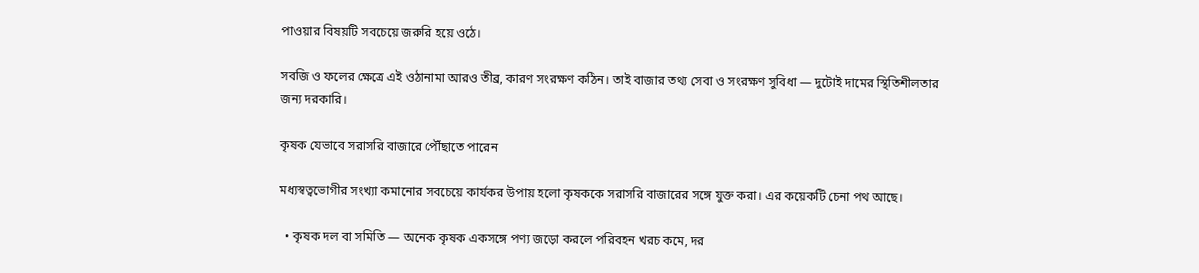পাওয়ার বিষয়টি সবচেয়ে জরুরি হয়ে ওঠে।

সবজি ও ফলের ক্ষেত্রে এই ওঠানামা আরও তীব্র, কারণ সংরক্ষণ কঠিন। তাই বাজার তথ্য সেবা ও সংরক্ষণ সুবিধা — দুটোই দামের স্থিতিশীলতার জন্য দরকারি।

কৃষক যেভাবে সরাসরি বাজারে পৌঁছাতে পারেন

মধ্যস্বত্বভোগীর সংখ্যা কমানোর সবচেয়ে কার্যকর উপায় হলো কৃষককে সরাসরি বাজারের সঙ্গে যুক্ত করা। এর কয়েকটি চেনা পথ আছে।

  • কৃষক দল বা সমিতি — অনেক কৃষক একসঙ্গে পণ্য জড়ো করলে পরিবহন খরচ কমে, দর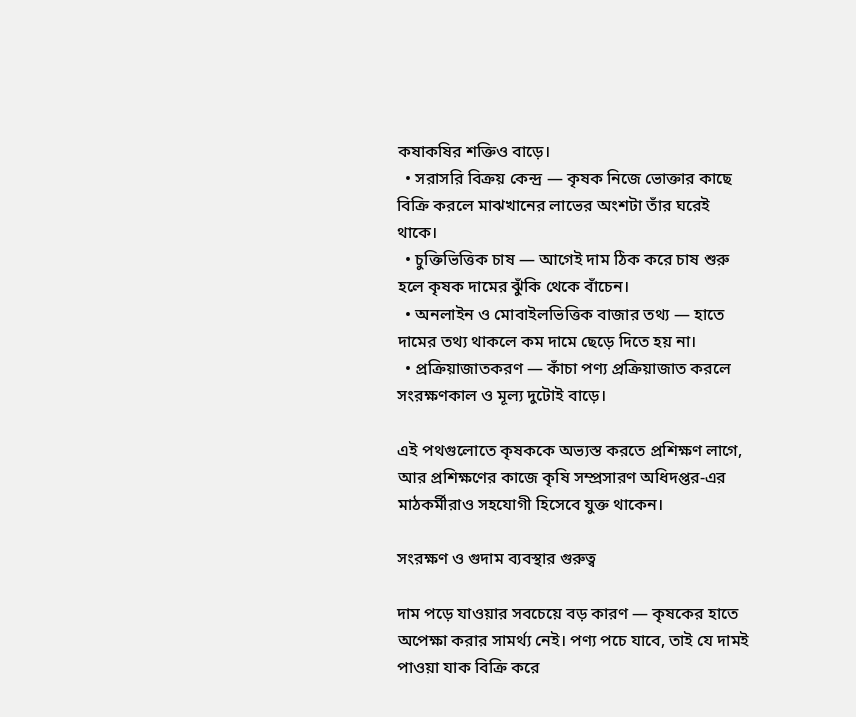কষাকষির শক্তিও বাড়ে।
  • সরাসরি বিক্রয় কেন্দ্র — কৃষক নিজে ভোক্তার কাছে বিক্রি করলে মাঝখানের লাভের অংশটা তাঁর ঘরেই থাকে।
  • চুক্তিভিত্তিক চাষ — আগেই দাম ঠিক করে চাষ শুরু হলে কৃষক দামের ঝুঁকি থেকে বাঁচেন।
  • অনলাইন ও মোবাইলভিত্তিক বাজার তথ্য — হাতে দামের তথ্য থাকলে কম দামে ছেড়ে দিতে হয় না।
  • প্রক্রিয়াজাতকরণ — কাঁচা পণ্য প্রক্রিয়াজাত করলে সংরক্ষণকাল ও মূল্য দুটোই বাড়ে।

এই পথগুলোতে কৃষককে অভ্যস্ত করতে প্রশিক্ষণ লাগে, আর প্রশিক্ষণের কাজে কৃষি সম্প্রসারণ অধিদপ্তর-এর মাঠকর্মীরাও সহযোগী হিসেবে যুক্ত থাকেন।

সংরক্ষণ ও গুদাম ব্যবস্থার গুরুত্ব

দাম পড়ে যাওয়ার সবচেয়ে বড় কারণ — কৃষকের হাতে অপেক্ষা করার সামর্থ্য নেই। পণ্য পচে যাবে, তাই যে দামই পাওয়া যাক বিক্রি করে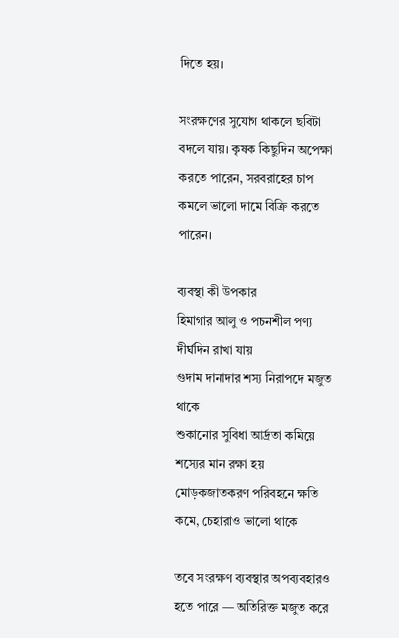দিতে হয়।

সংরক্ষণের সুযোগ থাকলে ছবিটা বদলে যায়। কৃষক কিছুদিন অপেক্ষা করতে পারেন, সরবরাহের চাপ কমলে ভালো দামে বিক্রি করতে পারেন।

ব্যবস্থা কী উপকার
হিমাগার আলু ও পচনশীল পণ্য দীর্ঘদিন রাখা যায়
গুদাম দানাদার শস্য নিরাপদে মজুত থাকে
শুকানোর সুবিধা আর্দ্রতা কমিয়ে শস্যের মান রক্ষা হয়
মোড়কজাতকরণ পরিবহনে ক্ষতি কমে, চেহারাও ভালো থাকে

তবে সংরক্ষণ ব্যবস্থার অপব্যবহারও হতে পারে — অতিরিক্ত মজুত করে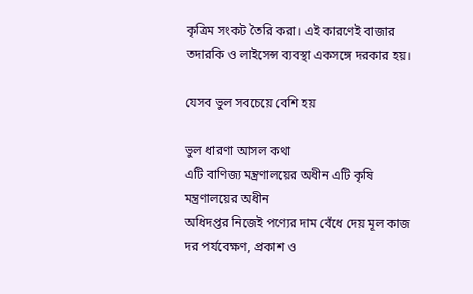কৃত্রিম সংকট তৈরি করা। এই কারণেই বাজার তদারকি ও লাইসেন্স ব্যবস্থা একসঙ্গে দরকার হয়।

যেসব ভুল সবচেয়ে বেশি হয়

ভুল ধারণা আসল কথা
এটি বাণিজ্য মন্ত্রণালয়ের অধীন এটি কৃষি মন্ত্রণালয়ের অধীন
অধিদপ্তর নিজেই পণ্যের দাম বেঁধে দেয় মূল কাজ দর পর্যবেক্ষণ, প্রকাশ ও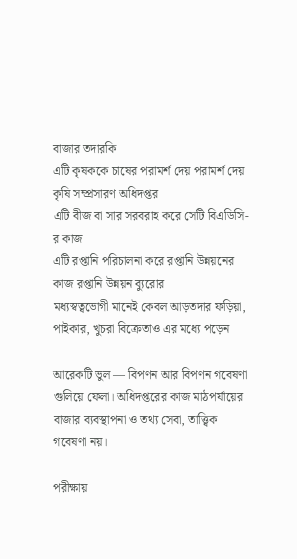বাজার তদারকি
এটি কৃষককে চাষের পরামর্শ দেয় পরামর্শ দেয় কৃষি সম্প্রসারণ অধিদপ্তর
এটি বীজ বা সার সরবরাহ করে সেটি বিএডিসি-র কাজ
এটি রপ্তানি পরিচালনা করে রপ্তানি উন্নয়নের কাজ রপ্তানি উন্নয়ন ব্যুরোর
মধ্যস্বত্বভোগী মানেই কেবল আড়তদার ফড়িয়া, পাইকার, খুচরা বিক্রেতাও এর মধ্যে পড়েন

আরেকটি ভুল — বিপণন আর বিপণন গবেষণা গুলিয়ে ফেলা। অধিদপ্তরের কাজ মাঠপর্যায়ের বাজার ব্যবস্থাপনা ও তথ্য সেবা, তাত্ত্বিক গবেষণা নয়।

পরীক্ষায়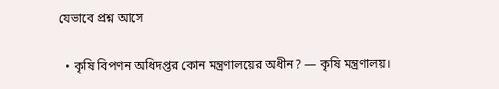যেভাবে প্রশ্ন আসে

  • কৃষি বিপণন অধিদপ্তর কোন মন্ত্রণালয়ের অধীন? — কৃষি মন্ত্রণালয়।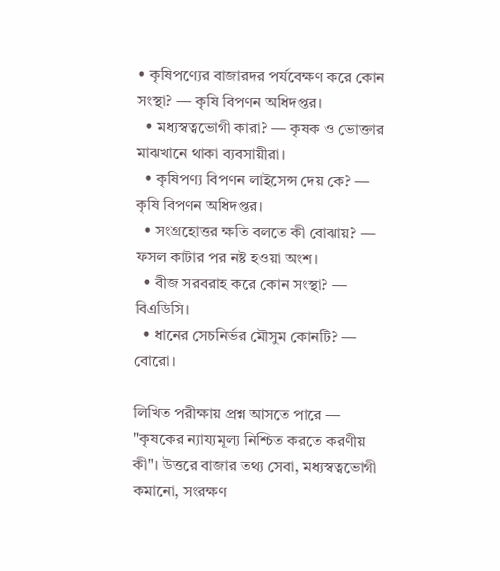• কৃষিপণ্যের বাজারদর পর্যবেক্ষণ করে কোন সংস্থা? — কৃষি বিপণন অধিদপ্তর।
  • মধ্যস্বত্বভোগী কারা? — কৃষক ও ভোক্তার মাঝখানে থাকা ব্যবসায়ীরা।
  • কৃষিপণ্য বিপণন লাইসেন্স দেয় কে? — কৃষি বিপণন অধিদপ্তর।
  • সংগ্রহোত্তর ক্ষতি বলতে কী বোঝায়? — ফসল কাটার পর নষ্ট হওয়া অংশ।
  • বীজ সরবরাহ করে কোন সংস্থা? — বিএডিসি।
  • ধানের সেচনির্ভর মৌসুম কোনটি? — বোরো।

লিখিত পরীক্ষায় প্রশ্ন আসতে পারে — "কৃষকের ন্যায্যমূল্য নিশ্চিত করতে করণীয় কী"। উত্তরে বাজার তথ্য সেবা, মধ্যস্বত্বভোগী কমানো, সংরক্ষণ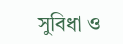সুবিধা ও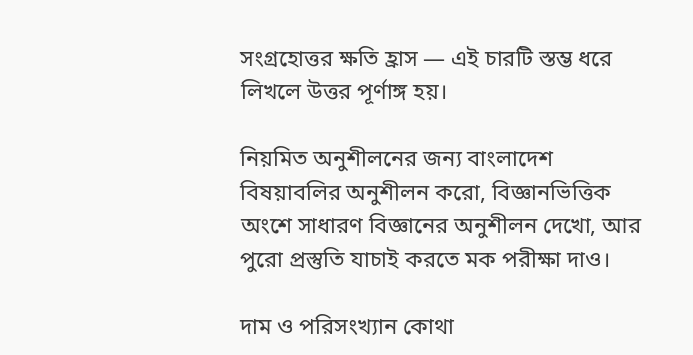সংগ্রহোত্তর ক্ষতি হ্রাস — এই চারটি স্তম্ভ ধরে লিখলে উত্তর পূর্ণাঙ্গ হয়।

নিয়মিত অনুশীলনের জন্য বাংলাদেশ বিষয়াবলির অনুশীলন করো, বিজ্ঞানভিত্তিক অংশে সাধারণ বিজ্ঞানের অনুশীলন দেখো, আর পুরো প্রস্তুতি যাচাই করতে মক পরীক্ষা দাও।

দাম ও পরিসংখ্যান কোথা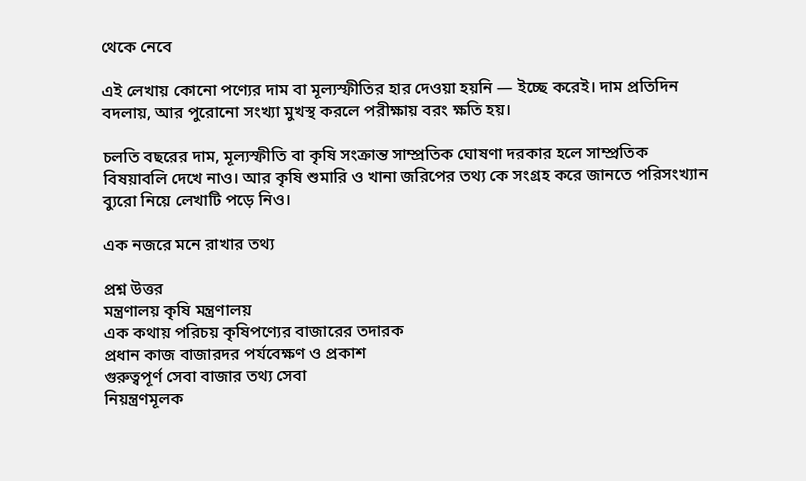থেকে নেবে

এই লেখায় কোনো পণ্যের দাম বা মূল্যস্ফীতির হার দেওয়া হয়নি — ইচ্ছে করেই। দাম প্রতিদিন বদলায়, আর পুরোনো সংখ্যা মুখস্থ করলে পরীক্ষায় বরং ক্ষতি হয়।

চলতি বছরের দাম, মূল্যস্ফীতি বা কৃষি সংক্রান্ত সাম্প্রতিক ঘোষণা দরকার হলে সাম্প্রতিক বিষয়াবলি দেখে নাও। আর কৃষি শুমারি ও খানা জরিপের তথ্য কে সংগ্রহ করে জানতে পরিসংখ্যান ব্যুরো নিয়ে লেখাটি পড়ে নিও।

এক নজরে মনে রাখার তথ্য

প্রশ্ন উত্তর
মন্ত্রণালয় কৃষি মন্ত্রণালয়
এক কথায় পরিচয় কৃষিপণ্যের বাজারের তদারক
প্রধান কাজ বাজারদর পর্যবেক্ষণ ও প্রকাশ
গুরুত্বপূর্ণ সেবা বাজার তথ্য সেবা
নিয়ন্ত্রণমূলক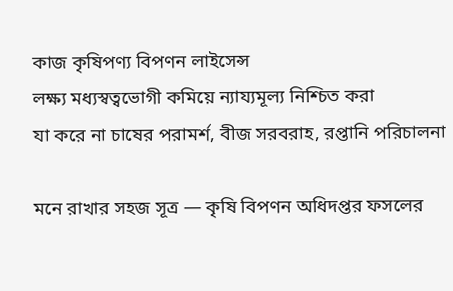কাজ কৃষিপণ্য বিপণন লাইসেন্স
লক্ষ্য মধ্যস্বত্বভোগী কমিয়ে ন্যায্যমূল্য নিশ্চিত করা
যা করে না চাষের পরামর্শ, বীজ সরবরাহ, রপ্তানি পরিচালনা

মনে রাখার সহজ সূত্র — কৃষি বিপণন অধিদপ্তর ফসলের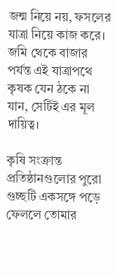জন্ম নিয়ে নয়, ফসলের যাত্রা নিয়ে কাজ করে। জমি থেকে বাজার পর্যন্ত এই যাত্রাপথে কৃষক যেন ঠকে না যান, সেটিই এর মূল দায়িত্ব।

কৃষি সংক্রান্ত প্রতিষ্ঠানগুলোর পুরো গুচ্ছটি একসঙ্গে পড়ে ফেললে তোমার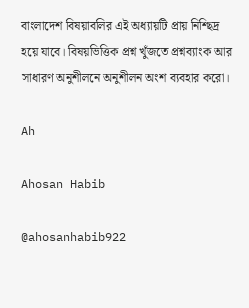বাংলাদেশ বিষয়াবলির এই অধ্যায়টি প্রায় নিশ্ছিদ্র হয়ে যাবে। বিষয়ভিত্তিক প্রশ্ন খুঁজতে প্রশ্নব্যাংক আর সাধারণ অনুশীলনে অনুশীলন অংশ ব্যবহার করো।

Ah

Ahosan Habib

@ahosanhabib922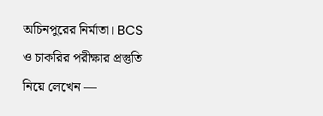অচিনপুরের নির্মাতা। BCS ও চাকরির পরীক্ষার প্রস্তুতি নিয়ে লেখেন —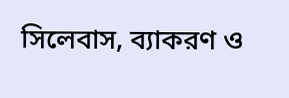সিলেবাস, ব্যাকরণ ও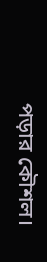পড়ার কৌশল।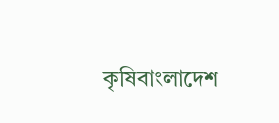কৃষিবাংলাদেশ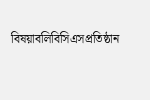বিষয়াবলিবিসিএসপ্রতিষ্ঠান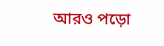আরও পড়ো